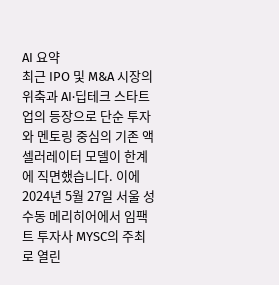AI 요약
최근 IPO 및 M&A 시장의 위축과 AI·딥테크 스타트업의 등장으로 단순 투자와 멘토링 중심의 기존 액셀러레이터 모델이 한계에 직면했습니다. 이에 2024년 5월 27일 서울 성수동 메리히어에서 임팩트 투자사 MYSC의 주최로 열린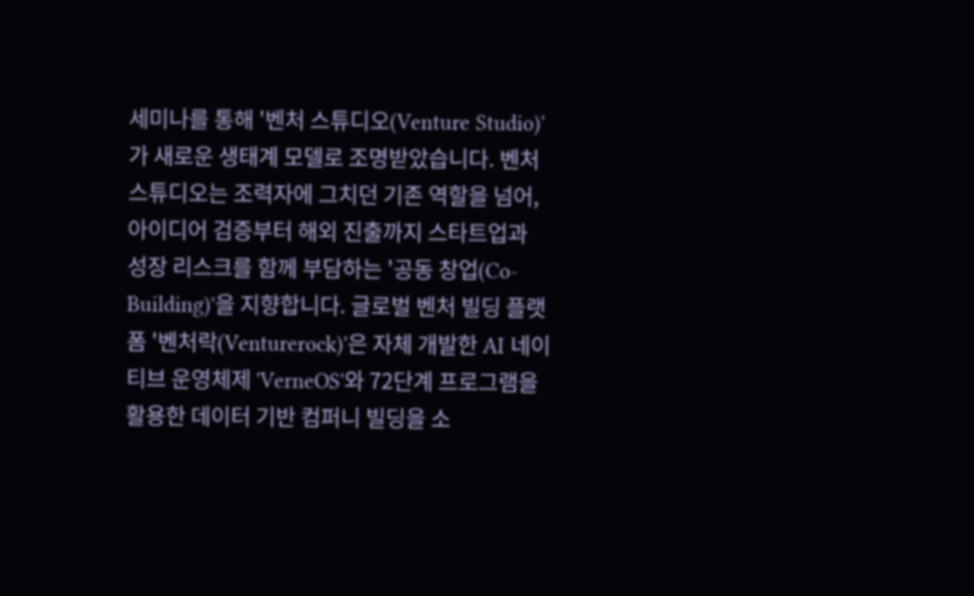세미나를 통해 '벤처 스튜디오(Venture Studio)'가 새로운 생태계 모델로 조명받았습니다. 벤처 스튜디오는 조력자에 그치던 기존 역할을 넘어, 아이디어 검증부터 해외 진출까지 스타트업과 성장 리스크를 함께 부담하는 '공동 창업(Co-Building)'을 지향합니다. 글로벌 벤처 빌딩 플랫폼 '벤처락(Venturerock)'은 자체 개발한 AI 네이티브 운영체제 'VerneOS'와 72단계 프로그램을 활용한 데이터 기반 컴퍼니 빌딩을 소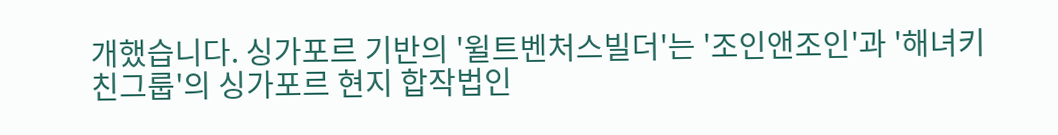개했습니다. 싱가포르 기반의 '윌트벤처스빌더'는 '조인앤조인'과 '해녀키친그룹'의 싱가포르 현지 합작법인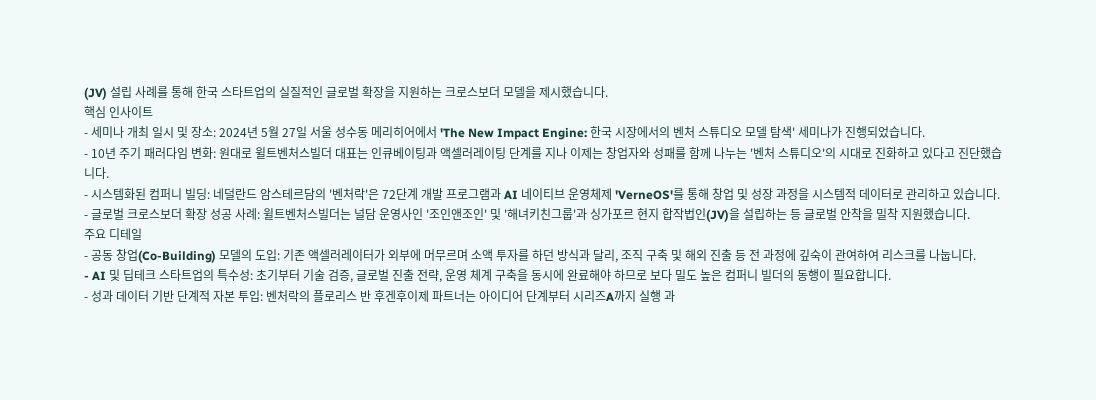(JV) 설립 사례를 통해 한국 스타트업의 실질적인 글로벌 확장을 지원하는 크로스보더 모델을 제시했습니다.
핵심 인사이트
- 세미나 개최 일시 및 장소: 2024년 5월 27일 서울 성수동 메리히어에서 'The New Impact Engine: 한국 시장에서의 벤처 스튜디오 모델 탐색' 세미나가 진행되었습니다.
- 10년 주기 패러다임 변화: 원대로 윌트벤처스빌더 대표는 인큐베이팅과 액셀러레이팅 단계를 지나 이제는 창업자와 성패를 함께 나누는 '벤처 스튜디오'의 시대로 진화하고 있다고 진단했습니다.
- 시스템화된 컴퍼니 빌딩: 네덜란드 암스테르담의 '벤처락'은 72단계 개발 프로그램과 AI 네이티브 운영체제 'VerneOS'를 통해 창업 및 성장 과정을 시스템적 데이터로 관리하고 있습니다.
- 글로벌 크로스보더 확장 성공 사례: 윌트벤처스빌더는 널담 운영사인 '조인앤조인' 및 '해녀키친그룹'과 싱가포르 현지 합작법인(JV)을 설립하는 등 글로벌 안착을 밀착 지원했습니다.
주요 디테일
- 공동 창업(Co-Building) 모델의 도입: 기존 액셀러레이터가 외부에 머무르며 소액 투자를 하던 방식과 달리, 조직 구축 및 해외 진출 등 전 과정에 깊숙이 관여하여 리스크를 나눕니다.
- AI 및 딥테크 스타트업의 특수성: 초기부터 기술 검증, 글로벌 진출 전략, 운영 체계 구축을 동시에 완료해야 하므로 보다 밀도 높은 컴퍼니 빌더의 동행이 필요합니다.
- 성과 데이터 기반 단계적 자본 투입: 벤처락의 플로리스 반 후겐후이제 파트너는 아이디어 단계부터 시리즈A까지 실행 과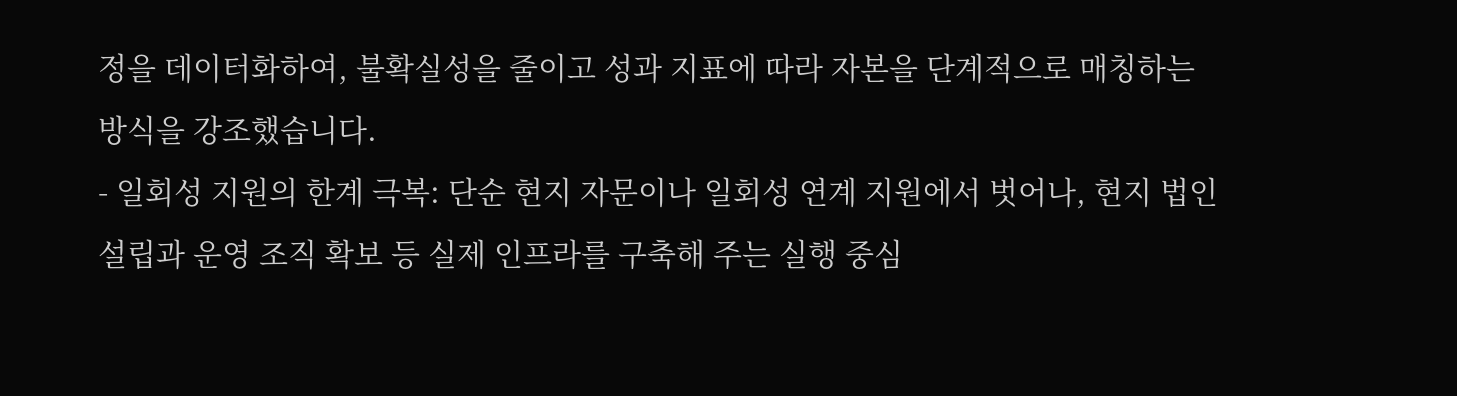정을 데이터화하여, 불확실성을 줄이고 성과 지표에 따라 자본을 단계적으로 매칭하는 방식을 강조했습니다.
- 일회성 지원의 한계 극복: 단순 현지 자문이나 일회성 연계 지원에서 벗어나, 현지 법인 설립과 운영 조직 확보 등 실제 인프라를 구축해 주는 실행 중심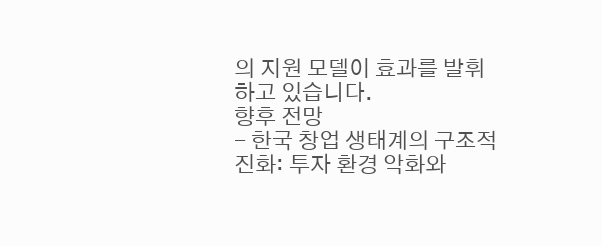의 지원 모델이 효과를 발휘하고 있습니다.
향후 전망
- 한국 창업 생태계의 구조적 진화: 투자 환경 악화와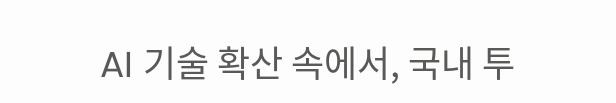AI 기술 확산 속에서, 국내 투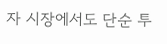자 시장에서도 단순 투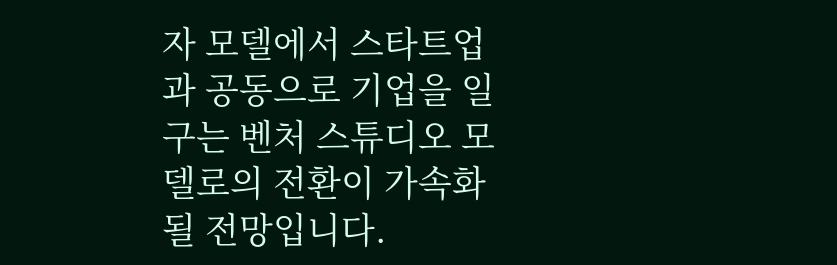자 모델에서 스타트업과 공동으로 기업을 일구는 벤처 스튜디오 모델로의 전환이 가속화될 전망입니다.